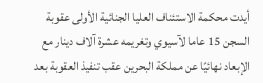أيدت محكمة الاستئناف العليا الجنائية الأولى عقوبة السجن 15 عاما لآسيوي وتغريمه عشرة آلاف دينار مع الإبعاد نهائيًا عن مملكة البحرين عقب تنفيذ العقوبة بعد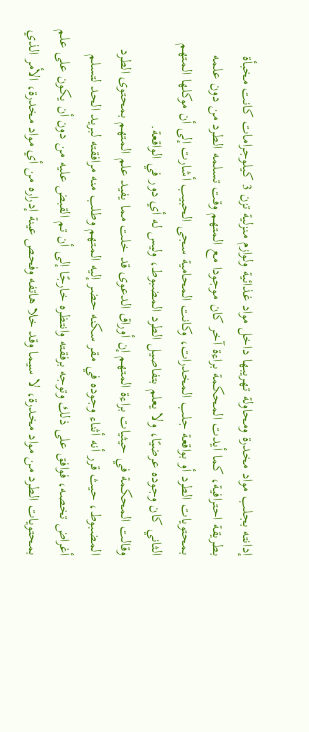إدانته بجلب مواد مخدرة ومحاولة تهريبها داخل مواد غذائية ولوازم منزلية تزن 3 كيلوجرامات كانت مخبأة بطريقة احترافية، كما أيدت المحكمة براءة آخر كان موجودا مع المتهم وقت تسلمه الطرد من دون علمه بمحتويات الطرد أو بواقعة جلب المخدرات، وكانت المحامية سجى الحبيب أشارت إلى أن موكلها المتهم الثاني كان وجوده عرضيًا، ولا يعلم بتفاصيل الطرد المضبوط، وليس له أي دور في الواقعة.
وقالت المحكمة في حيثيات براءة المتهم إن أوراق الدعوى قد خلت مما يفيد علم المتهم بمحتوى الطرد المضبوط، حيث قرر أنه أثناء وجوده في مقر سكنه حضر إليه المتهم وطلب منه مرافقته لبريد الحد لتسلم أغراض تخصه، فوافق على ذلك وتوجه برفقته وانتظره خارجًا إلى أن تم القبض عليه من دون أن يكون على علم بمحتويات الطرد من مواد مخدرة، لا سيما وقد خلا هاتفه وفحص عينة إدراره من أي مواد مخدرة، الأمر الذي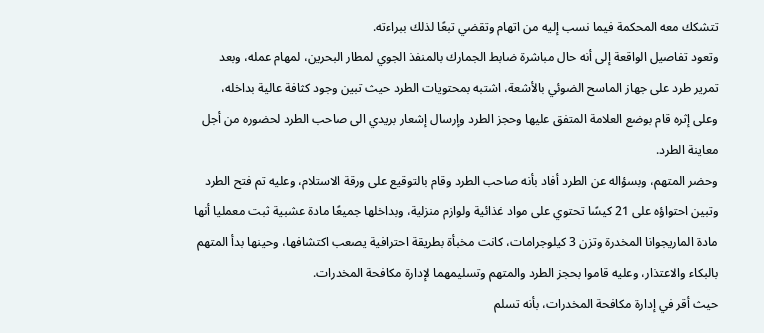تتشكك معه المحكمة فيما نسب إليه من اتهام وتقضي تبعًا لذلك ببراءته.
وتعود تفاصيل الواقعة إلى أنه حال مباشرة ضابط الجمارك بالمنفذ الجوي لمطار البحرين، لمهام عمله، وبعد تمرير طرد على جهاز الماسح الضوئي بالأشعة، اشتبه بمحتويات الطرد حيث تبين وجود كثافة عالية بداخله، وعلى إثره قام بوضع العلامة المتفق عليها وحجز الطرد وإرسال إشعار بريدي الى صاحب الطرد لحضوره من أجل معاينة الطرد.
وحضر المتهم، وبسؤاله عن الطرد أفاد بأنه صاحب الطرد وقام بالتوقيع على ورقة الاستلام، وعليه تم فتح الطرد وتبين احتواؤه على 21 كيسًا تحتوي على مواد غذائية ولوازم منزلية، وبداخلها جميعًا مادة عشبية ثبت معمليا أنها مادة الماريجوانا المخدرة وتزن 3 كيلوجرامات، كانت مخبأة بطريقة احترافية يصعب اكتشافها، وحينها بدأ المتهم بالبكاء والاعتذار، وعليه قاموا بحجز الطرد والمتهم وتسليمهما لإدارة مكافحة المخدرات.
حيث أقر في إدارة مكافحة المخدرات، بأنه تسلم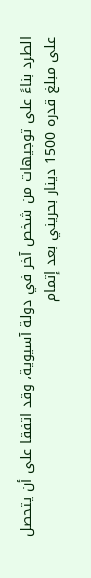الطرد بناءً على توجيهات من شخص آخر في دولة آسيوية، وقد اتفقا على أن يتحصل على مبلغ قدره 1500 دينار بحريني بعد إتمام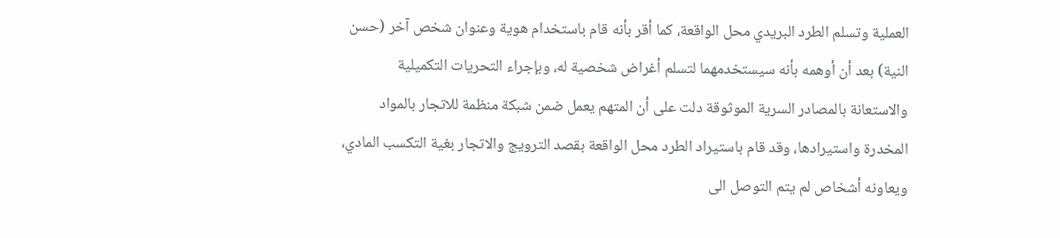العملية وتسلم الطرد البريدي محل الواقعة، كما أقر بأنه قام باستخدام هوية وعنوان شخص آخر (حسن النية) بعد أن أوهمه بأنه سيستخدمهما لتسلم أغراض شخصية له، وبإجراء التحريات التكميلية والاستعانة بالمصادر السرية الموثوقة دلت على أن المتهم يعمل ضمن شبكة منظمة للاتجار بالمواد المخدرة واستيرادها، وقد قام باستيراد الطرد محل الواقعة بقصد الترويج والاتجار بغية التكسب المادي، ويعاونه أشخاص لم يتم التوصل الى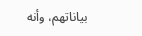بياناتهم، وأنه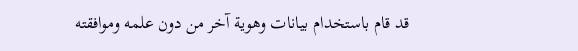قد قام باستخدام بيانات وهوية آخر من دون علمه وموافقته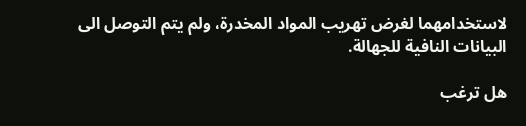لاستخدامهما لغرض تهريب المواد المخدرة، ولم يتم التوصل الى البيانات النافية للجهالة.

هل ترغب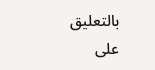بالتعليق على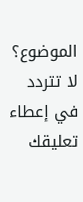الموضوع؟
لا تتردد في إعطاء تعليقك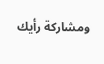ومشاركة رأيك